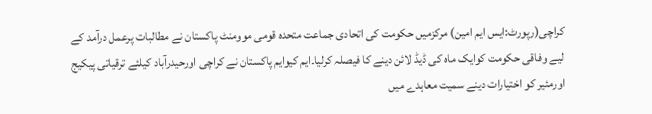کراچی(رپورٹ:ایس ایم امین) مرکزمیں حکومت کی اتحادی جماعت متحدہ قومی موومنٹ پاکستان نے مطالبات پرعمل درآمد کے لیے وفاقی حکومت کوایک ماہ کی ڈیڈ لائن دینے کا فیصلہ کرلیا۔ایم کیوایم پاکستان نے کراچی اورحیدرآباد کیلئے ترقیاتی پیکیج اورمئیر کو اختیارات دینے سمیت معاہدے میں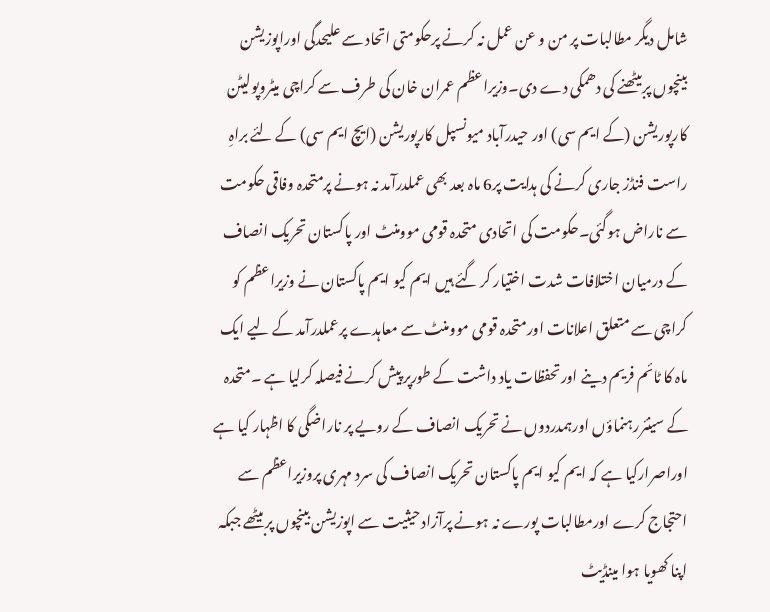شامل دیگر مطالبات پر من و عن عمل نہ کرنے پرحکومتی اتحاد سے علیحدگی اوراپوزیشن بینچوں پربیٹھنے کی دھمکی دے دی۔وزیراعظم عمران خان کی طرف سے کراچی میٹروپولیٹن کارپوریشن (کے ایم سی) اور حیدرآباد میونسپل کارپوریشن (ایچ ایم سی) کے لئے براہِ راست فنڈز جاری کرنے کی ہدایت پر6 ماہ بعد بھی عملدرآمد نہ ہونے پرمتحدہ وفاقی حکومت سے ناراض ہوگئی۔حکومت کی اتحادی متحدہ قومی موومنٹ اور پاکستان تحریک انصاف کے درمیان اختلافات شدت اختیار کر گئے ہیں ایم کیو ایم پاکستان نے وزیراعظم کو کراچی سے متعلق اعلانات اورمتحدہ قومی موومنٹ سے معاہدے پرعملدرآمد کے لیے ایک ماہ کا ٹائم فریم دینے اورتحفظات یاد داشت کے طورپر پیش کرنے فیصلہ کرلیا ہے ۔متحدہ کے سینئررہنماؤں اورہمدردوں نے تحریک انصاف کے رویے پر ناراضگی کا اظہار کیا ہے اوراصرارکیا ہے کہ ایم کیو ایم پاکستان تحریک انصاف کی سرد مہری پروزیراعظم سے احتجاج کرے اورمطالبات پورے نہ ہونے پرآزاد حیثیت سے اپوزیشن بینچوں پربیٹھے جبکہ اپنا کھویا ہوا مینڈیٹ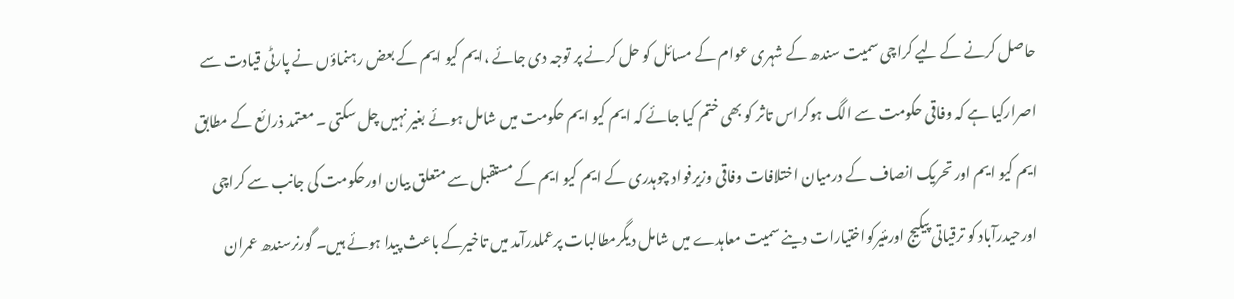حاصل کرنے کے لیے کراچی سمیت سندھ کے شہری عوام کے مسائل کو حل کرنے پر توجہ دی جائے ،ایم کیو ایم کے بعض رہنماؤں نے پارٹی قیادت سے اصرارکیا ہے کہ وفاقی حکومت سے الگ ہوکراس تاثر کو بھی ختم کیا جائے کہ ایم کیو ایم حکومت میں شامل ہوئے بغیر نہیں چل سکتی ۔ معتمد ذرائع کے مطابق ایم کیو ایم اور تحریک انصاف کے درمیان اختلافات وفاقی وزیرفواد چوہدری کے ایم کیو ایم کے مستقبل سے متعلق بیان اورحکومت کی جانب سے کراچی اورحیدرآباد کو ترقیاتی پیکیج اورمئیرکواختیارات دینے سمیت معاہدے میں شامل دیگرمطالبات پرعملدرآمد میں تاخیرکے باعث پیدا ہوئے ہیں۔ گورنرسندھ عمران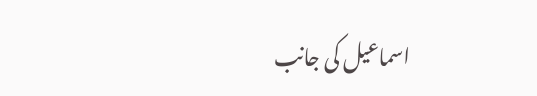اسماعیل کی جانب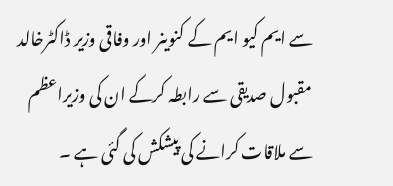سے ایم کیو ایم کے کنوینر اور وفاقی وزیر ڈاکٹرخالد مقبول صدیقی سے رابطہ کرکے ان کی وزیراعظم سے ملاقات کرانے کی پیشکش کی گئی ہے ۔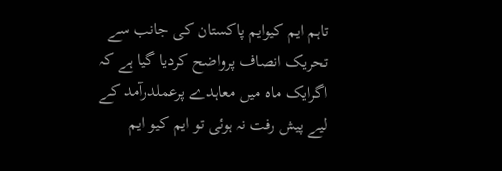تاہم ایم کیوایم پاکستان کی جانب سے تحریک انصاف پرواضح کردیا گیا ہے کہ اگرایک ماہ میں معاہدے پرعملدرآمد کے لیے پیش رفت نہ ہوئی تو ایم کیو ایم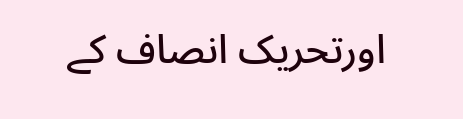اورتحریک انصاف کے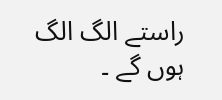راستے الگ الگ ہوں گے ۔